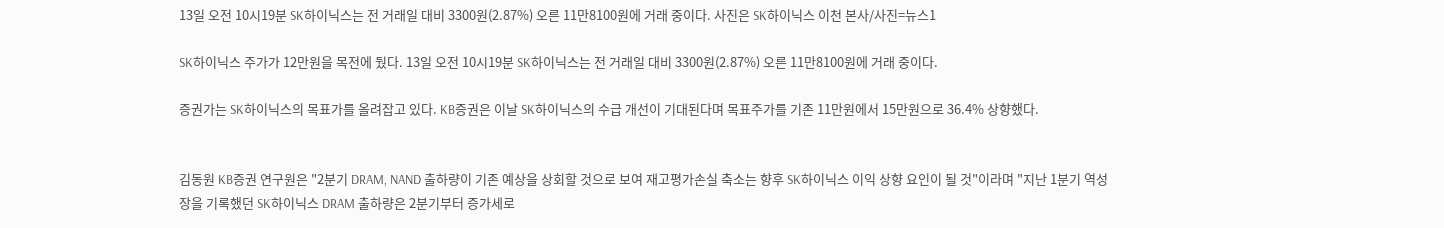13일 오전 10시19분 SK하이닉스는 전 거래일 대비 3300원(2.87%) 오른 11만8100원에 거래 중이다. 사진은 SK하이닉스 이천 본사/사진=뉴스1

SK하이닉스 주가가 12만원을 목전에 뒀다. 13일 오전 10시19분 SK하이닉스는 전 거래일 대비 3300원(2.87%) 오른 11만8100원에 거래 중이다.

증권가는 SK하이닉스의 목표가를 올려잡고 있다. KB증권은 이날 SK하이닉스의 수급 개선이 기대된다며 목표주가를 기존 11만원에서 15만원으로 36.4% 상향했다.


김동원 KB증권 연구원은 "2분기 DRAM, NAND 출하량이 기존 예상을 상회할 것으로 보여 재고평가손실 축소는 향후 SK하이닉스 이익 상향 요인이 될 것"이라며 "지난 1분기 역성장을 기록했던 SK하이닉스 DRAM 출하량은 2분기부터 증가세로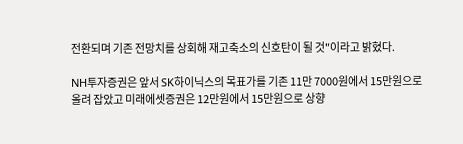전환되며 기존 전망치를 상회해 재고축소의 신호탄이 될 것"이라고 밝혔다.

NH투자증권은 앞서 SK하이닉스의 목표가를 기존 11만 7000원에서 15만원으로 올려 잡았고 미래에셋증권은 12만원에서 15만원으로 상향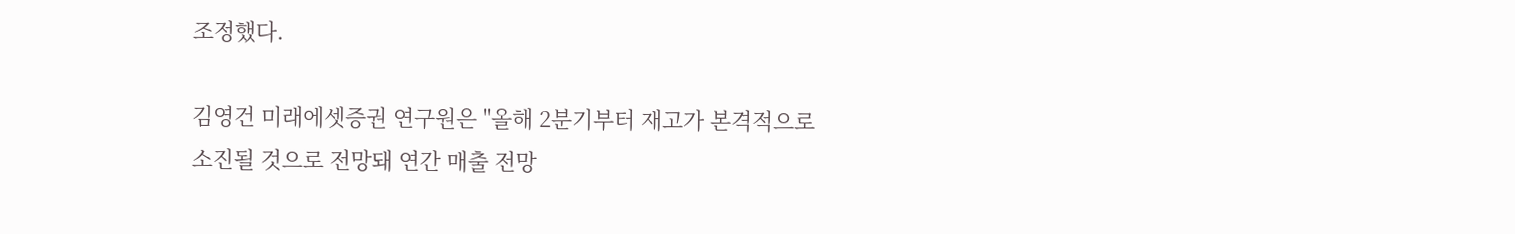조정했다.

김영건 미래에셋증권 연구원은 "올해 2분기부터 재고가 본격적으로 소진될 것으로 전망돼 연간 매출 전망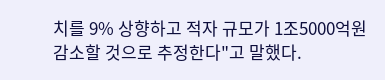치를 9% 상향하고 적자 규모가 1조5000억원 감소할 것으로 추정한다"고 말했다.